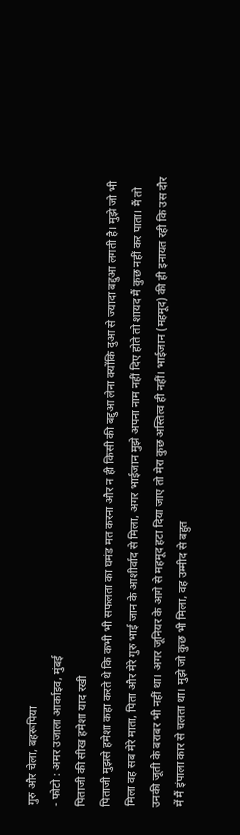गुरु और चेला, बहरूपिया
- फोटो : अमर उजाला आर्काइव, मुंबई
पिताजी की सीख हमेशा याद रखी
पिताजी मुझसे हमेशा कहा करते थे कि कभी भी सफलता का घमंड मत करना और न ही किसी की बद्दुआ लेना क्योंकि दुआ से ज्यादा बद्दुआ लगती है। मुझे जो भी मिला वह सब मेरे माता, पिता और मेरे गुरु भाई जान के आशीर्वाद से मिला, अगर भाईजान मुझे अपना नाम नहीं दिए होते तो शायद मैं कुछ नहीं कर पाता। मैं तो उनकी जूती के बराबर भी नहीं था। अगर जूनियर के आगे से महमूद हटा दिया जाए तो मेरा कुछ अस्तित्व ही नहीं। भाईजान (महमूद) की ही इनायत रही कि उस दौर में मैं इंपाला कार से चलता था। मुझे जो कुछ भी मिला, वह उम्मीद से बहुत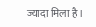ज्यादा मिला है।